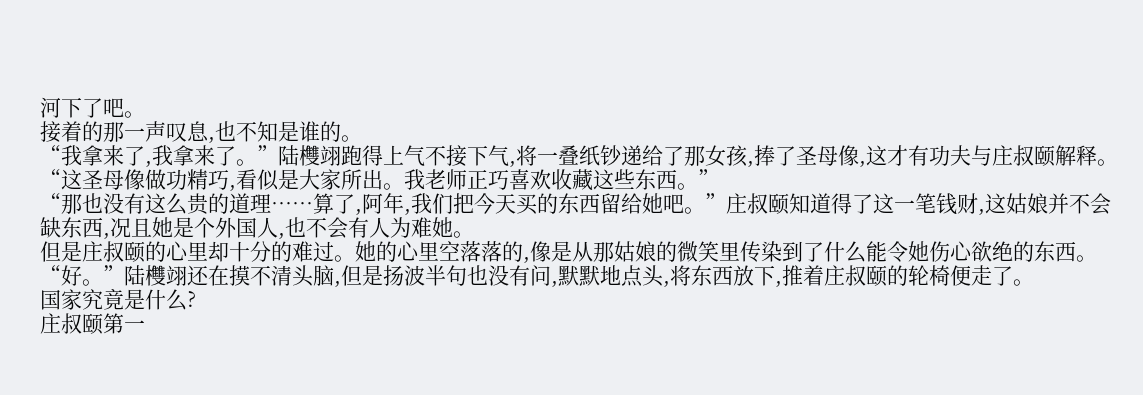河下了吧。
接着的那一声叹息,也不知是谁的。
“我拿来了,我拿来了。”陆欆翊跑得上气不接下气,将一叠纸钞递给了那女孩,捧了圣母像,这才有功夫与庄叔颐解释。“这圣母像做功精巧,看似是大家所出。我老师正巧喜欢收藏这些东西。”
“那也没有这么贵的道理……算了,阿年,我们把今天买的东西留给她吧。”庄叔颐知道得了这一笔钱财,这姑娘并不会缺东西,况且她是个外国人,也不会有人为难她。
但是庄叔颐的心里却十分的难过。她的心里空落落的,像是从那姑娘的微笑里传染到了什么能令她伤心欲绝的东西。
“好。”陆欆翊还在摸不清头脑,但是扬波半句也没有问,默默地点头,将东西放下,推着庄叔颐的轮椅便走了。
国家究竟是什么?
庄叔颐第一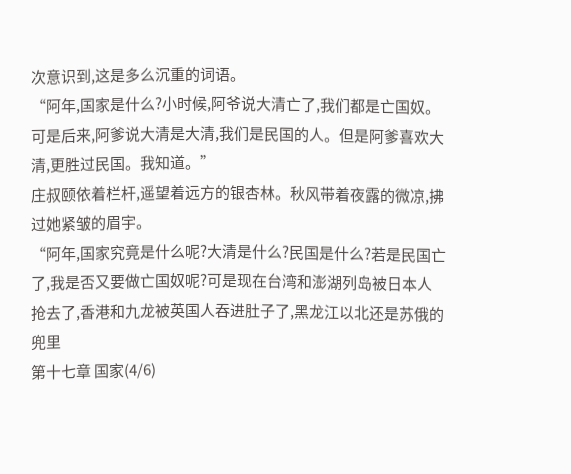次意识到,这是多么沉重的词语。
“阿年,国家是什么?小时候,阿爷说大清亡了,我们都是亡国奴。可是后来,阿爹说大清是大清,我们是民国的人。但是阿爹喜欢大清,更胜过民国。我知道。”
庄叔颐依着栏杆,遥望着远方的银杏林。秋风带着夜露的微凉,拂过她紧皱的眉宇。
“阿年,国家究竟是什么呢?大清是什么?民国是什么?若是民国亡了,我是否又要做亡国奴呢?可是现在台湾和澎湖列岛被日本人抢去了,香港和九龙被英国人吞进肚子了,黑龙江以北还是苏俄的兜里
第十七章 国家(4/6)